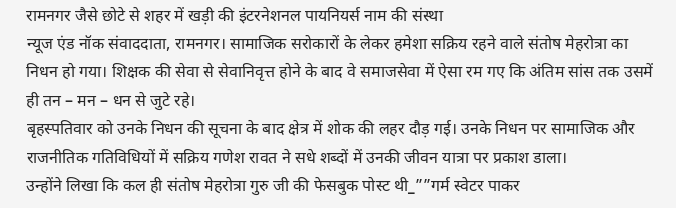रामनगर जैसे छोटे से शहर में खड़ी की इंटरनेशनल पायनियर्स नाम की संस्था
न्यूज एंड नॉक संवाददाता, रामनगर। सामाजिक सरोकारों के लेकर हमेशा सक्रिय रहने वाले संतोष मेहरोत्रा का निधन हो गया। शिक्षक की सेवा से सेवानिवृत्त होने के बाद वे समाजसेवा में ऐसा रम गए कि अंतिम सांस तक उसमें ही तन – मन – धन से जुटे रहे।
बृहस्पतिवार को उनके निधन की सूचना के बाद क्षेत्र में शोक की लहर दौड़ गई। उनके निधन पर सामाजिक और राजनीतिक गतिविधियों में सक्रिय गणेश रावत ने सधे शब्दों में उनकी जीवन यात्रा पर प्रकाश डाला।
उन्होंने लिखा कि कल ही संतोष मेहरोत्रा गुरु जी की फेसबुक पोस्ट थी_””गर्म स्वेटर पाकर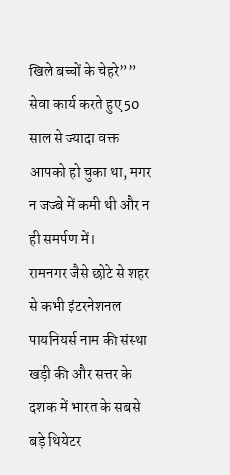खिले बच्चों के चेहरे”” सेवा कार्य करते हुए 50 साल से ज्यादा वक्त आपको हो चुका था, मगर न जज्बे में कमी थी और न ही समर्पण में।
रामनगर जैसे छोटे से शहर से कभी इंटरनेशनल पायनियर्स नाम की संस्था खड़ी की और सत्तर के दशक में भारत के सबसे बड़े थियेटर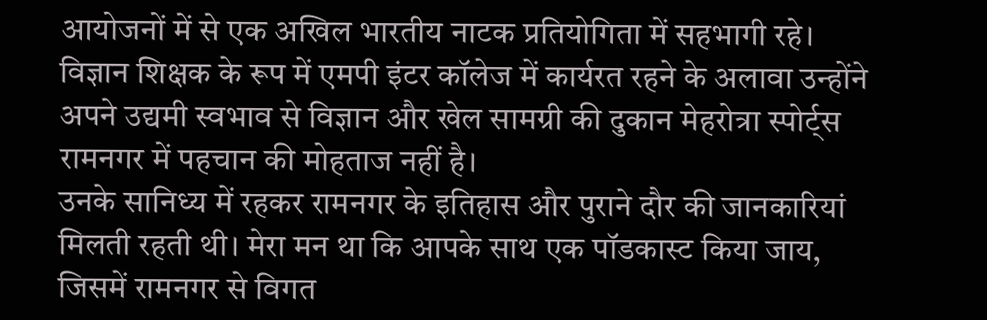आयोजनों में से एक अखिल भारतीय नाटक प्रतियोगिता में सहभागी रहे। विज्ञान शिक्षक के रूप में एमपी इंटर कॉलेज में कार्यरत रहने के अलावा उन्होंने अपने उद्यमी स्वभाव से विज्ञान और खेल सामग्री की दुकान मेहरोत्रा स्पोर्ट्स रामनगर में पहचान की मोहताज नहीं है।
उनके सानिध्य में रहकर रामनगर के इतिहास और पुराने दौर की जानकारियां मिलती रहती थी। मेरा मन था कि आपके साथ एक पॉडकास्ट किया जाय, जिसमें रामनगर से विगत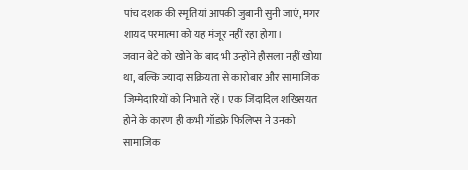पांच दशक की स्मृतियां आपकी जुबानी सुनी जाएं, मगर शायद परमात्मा को यह मंजूर नहीं रहा होगा।
जवान बेटे को खोने के बाद भी उन्होंने हौसला नहीं खोया था, बल्कि ज्यादा सक्रियता से कारोबार और सामाजिक जिम्मेदारियों को निभाते रहें। एक जिंदादिल शख्सियत होने के कारण ही कभी गॉडफ्रे फिलिप्स ने उनको सामाजिक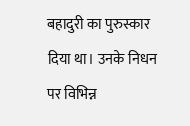बहादुरी का पुरुस्कार दिया था। उनके निधन पर विभिन्न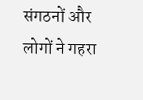संगठनों और लोगों ने गहरा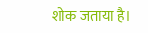शोक जताया है।